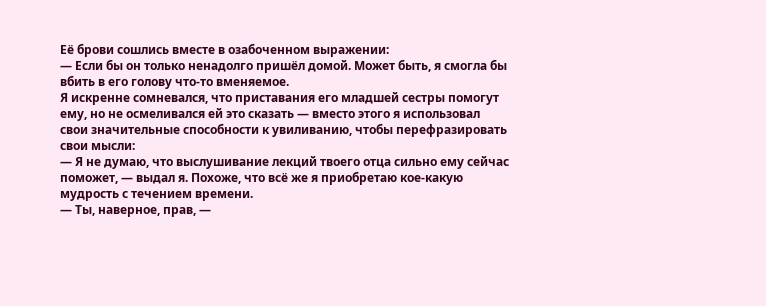Её брови сошлись вместе в озабоченном выражении:
— Если бы он только ненадолго пришёл домой. Может быть, я смогла бы вбить в его голову что-то вменяемое.
Я искренне сомневался, что приставания его младшей сестры помогут ему, но не осмеливался ей это сказать — вместо этого я использовал свои значительные способности к увиливанию, чтобы перефразировать свои мысли:
— Я не думаю, что выслушивание лекций твоего отца сильно ему сейчас поможет, — выдал я. Похоже, что всё же я приобретаю кое-какую мудрость с течением времени.
— Ты, наверное, прав, —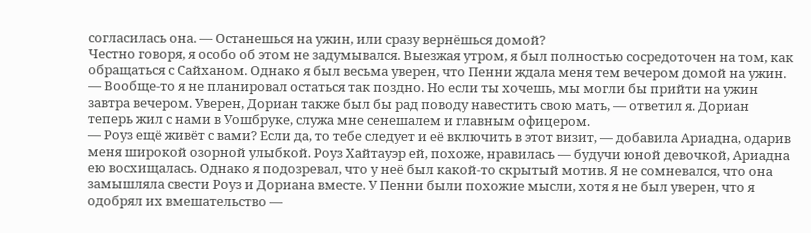согласилась она. — Останешься на ужин, или сразу вернёшься домой?
Честно говоря, я особо об этом не задумывался. Выезжая утром, я был полностью сосредоточен на том, как обращаться с Сайханом. Однако я был весьма уверен, что Пенни ждала меня тем вечером домой на ужин.
— Вообще-то я не планировал остаться так поздно. Но если ты хочешь, мы могли бы прийти на ужин завтра вечером. Уверен, Дориан также был бы рад поводу навестить свою мать, — ответил я. Дориан теперь жил с нами в Уошбруке, служа мне сенешалем и главным офицером.
— Роуз ещё живёт с вами? Если да, то тебе следует и её включить в этот визит, — добавила Ариадна, одарив меня широкой озорной улыбкой. Роуз Хайтауэр ей, похоже, нравилась — будучи юной девочкой, Ариадна ею восхищалась. Однако я подозревал, что у неё был какой-то скрытый мотив. Я не сомневался, что она замышляла свести Роуз и Дориана вместе. У Пенни были похожие мысли, хотя я не был уверен, что я одобрял их вмешательство —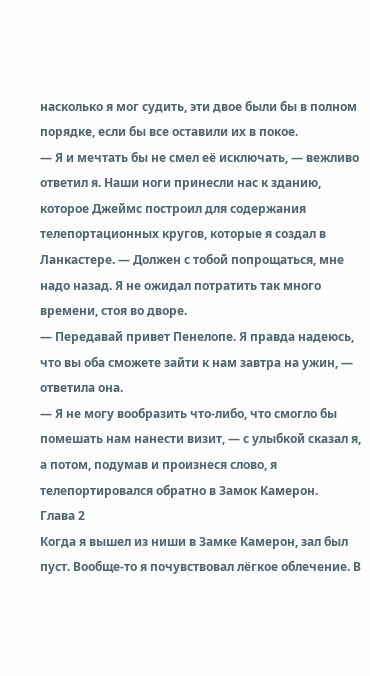насколько я мог судить, эти двое были бы в полном порядке, если бы все оставили их в покое.
— Я и мечтать бы не смел её исключать, — вежливо ответил я. Наши ноги принесли нас к зданию, которое Джеймс построил для содержания телепортационных кругов, которые я создал в Ланкастере. — Должен с тобой попрощаться, мне надо назад. Я не ожидал потратить так много времени, стоя во дворе.
— Передавай привет Пенелопе. Я правда надеюсь, что вы оба сможете зайти к нам завтра на ужин, — ответила она.
— Я не могу вообразить что-либо, что смогло бы помешать нам нанести визит, — с улыбкой сказал я, а потом, подумав и произнеся слово, я телепортировался обратно в Замок Камерон.
Глава 2
Когда я вышел из ниши в Замке Камерон, зал был пуст. Вообще-то я почувствовал лёгкое облечение. В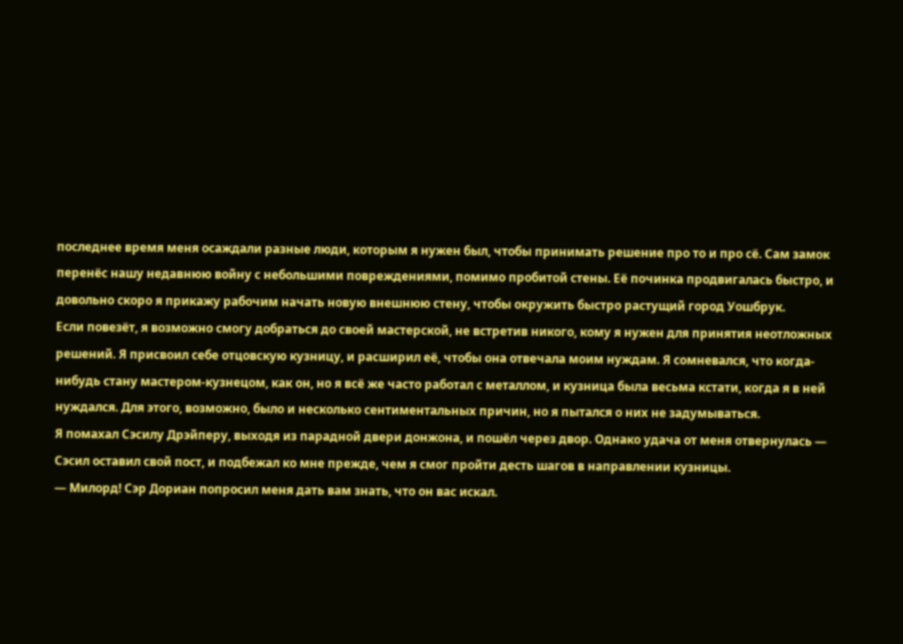последнее время меня осаждали разные люди, которым я нужен был, чтобы принимать решение про то и про сё. Сам замок перенёс нашу недавнюю войну с небольшими повреждениями, помимо пробитой стены. Её починка продвигалась быстро, и довольно скоро я прикажу рабочим начать новую внешнюю стену, чтобы окружить быстро растущий город Уошбрук.
Если повезёт, я возможно смогу добраться до своей мастерской, не встретив никого, кому я нужен для принятия неотложных решений. Я присвоил себе отцовскую кузницу, и расширил её, чтобы она отвечала моим нуждам. Я сомневался, что когда-нибудь стану мастером-кузнецом, как он, но я всё же часто работал с металлом, и кузница была весьма кстати, когда я в ней нуждался. Для этого, возможно, было и несколько сентиментальных причин, но я пытался о них не задумываться.
Я помахал Сэсилу Дрэйперу, выходя из парадной двери донжона, и пошёл через двор. Однако удача от меня отвернулась — Сэсил оставил свой пост, и подбежал ко мне прежде, чем я смог пройти десть шагов в направлении кузницы.
— Милорд! Сэр Дориан попросил меня дать вам знать, что он вас искал.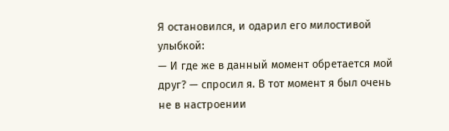Я остановился, и одарил его милостивой улыбкой:
— И где же в данный момент обретается мой друг? — спросил я. В тот момент я был очень не в настроении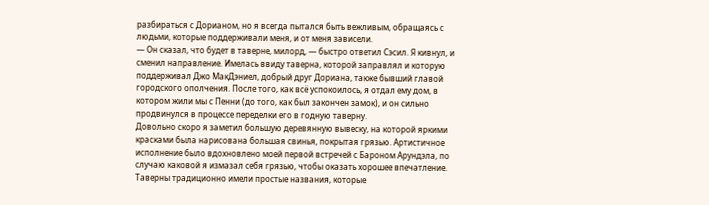разбираться с Дорианом, но я всегда пытался быть вежливым, обращаясь с людьми, которые поддерживали меня, и от меня зависели.
— Он сказал, что будет в таверне, милорд, — быстро ответил Сэсил. Я кивнул, и сменил направление. Имелась ввиду таверна, которой заправлял и которую поддерживал Джо МакДэниел, добрый друг Дориана, также бывший главой городского ополчения. После того, как всё успокоилось, я отдал ему дом, в котором жили мы с Пенни (до того, как был закончен замок), и он сильно продвинулся в процессе переделки его в годную таверну.
Довольно скоро я заметил большую деревянную вывеску, на которой яркими красками была нарисована большая свинья, покрытая грязью. Артистичное исполнение было вдохновлено моей первой встречей с Бароном Арундэла, по случаю каковой я измазал себя грязью, чтобы оказать хорошее впечатление. Таверны традиционно имели простые названия, которые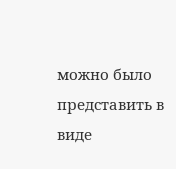можно было представить в виде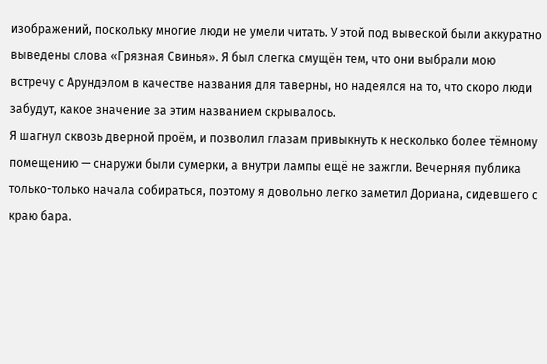изображений, поскольку многие люди не умели читать. У этой под вывеской были аккуратно выведены слова «Грязная Свинья». Я был слегка смущён тем, что они выбрали мою встречу с Арундэлом в качестве названия для таверны, но надеялся на то, что скоро люди забудут, какое значение за этим названием скрывалось.
Я шагнул сквозь дверной проём, и позволил глазам привыкнуть к несколько более тёмному помещению — снаружи были сумерки, а внутри лампы ещё не зажгли. Вечерняя публика только-только начала собираться, поэтому я довольно легко заметил Дориана, сидевшего с краю бара.